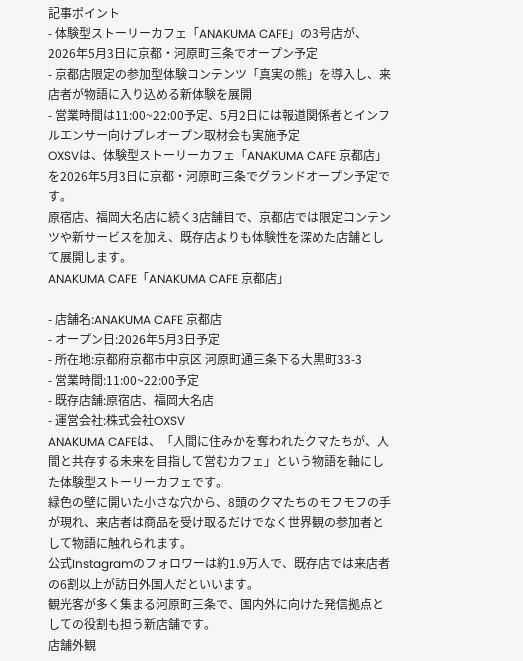記事ポイント
- 体験型ストーリーカフェ「ANAKUMA CAFE」の3号店が、2026年5月3日に京都・河原町三条でオープン予定
- 京都店限定の参加型体験コンテンツ「真実の熊」を導入し、来店者が物語に入り込める新体験を展開
- 営業時間は11:00~22:00予定、5月2日には報道関係者とインフルエンサー向けプレオープン取材会も実施予定
OXSVは、体験型ストーリーカフェ「ANAKUMA CAFE 京都店」を2026年5月3日に京都・河原町三条でグランドオープン予定です。
原宿店、福岡大名店に続く3店舗目で、京都店では限定コンテンツや新サービスを加え、既存店よりも体験性を深めた店舗として展開します。
ANAKUMA CAFE「ANAKUMA CAFE 京都店」

- 店舗名:ANAKUMA CAFE 京都店
- オープン日:2026年5月3日予定
- 所在地:京都府京都市中京区 河原町通三条下る大黒町33-3
- 営業時間:11:00~22:00予定
- 既存店舗:原宿店、福岡大名店
- 運営会社:株式会社OXSV
ANAKUMA CAFEは、「人間に住みかを奪われたクマたちが、人間と共存する未来を目指して営むカフェ」という物語を軸にした体験型ストーリーカフェです。
緑色の壁に開いた小さな穴から、8頭のクマたちのモフモフの手が現れ、来店者は商品を受け取るだけでなく世界観の参加者として物語に触れられます。
公式Instagramのフォロワーは約1.9万人で、既存店では来店者の6割以上が訪日外国人だといいます。
観光客が多く集まる河原町三条で、国内外に向けた発信拠点としての役割も担う新店舗です。
店舗外観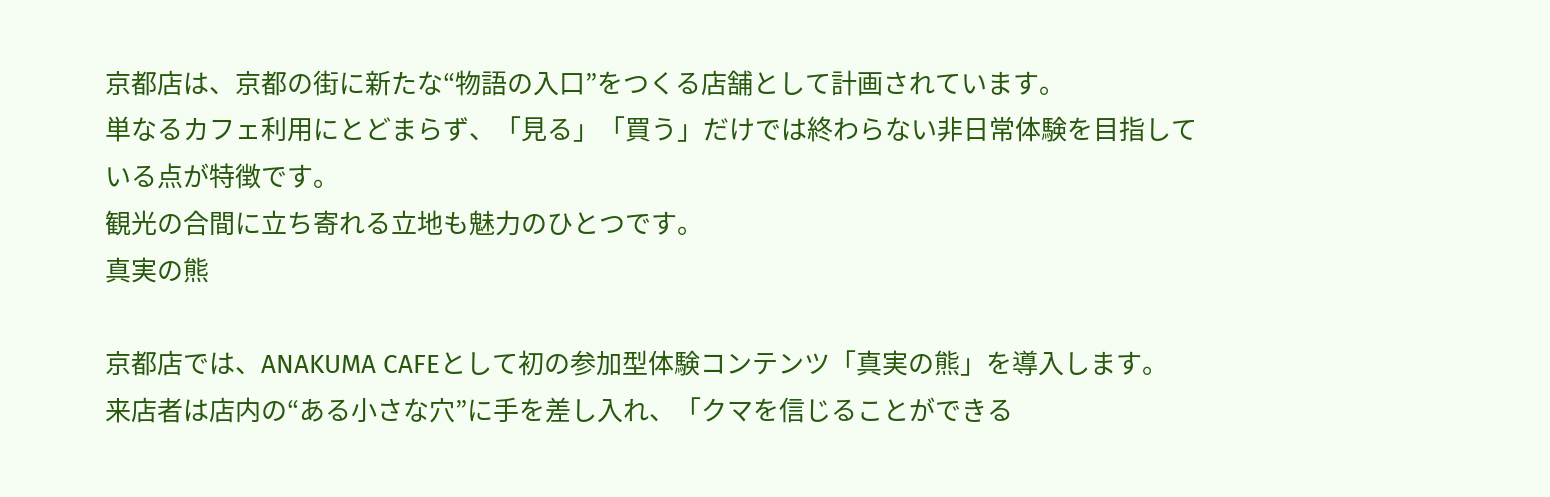京都店は、京都の街に新たな“物語の入口”をつくる店舗として計画されています。
単なるカフェ利用にとどまらず、「見る」「買う」だけでは終わらない非日常体験を目指している点が特徴です。
観光の合間に立ち寄れる立地も魅力のひとつです。
真実の熊

京都店では、ANAKUMA CAFEとして初の参加型体験コンテンツ「真実の熊」を導入します。
来店者は店内の“ある小さな穴”に手を差し入れ、「クマを信じることができる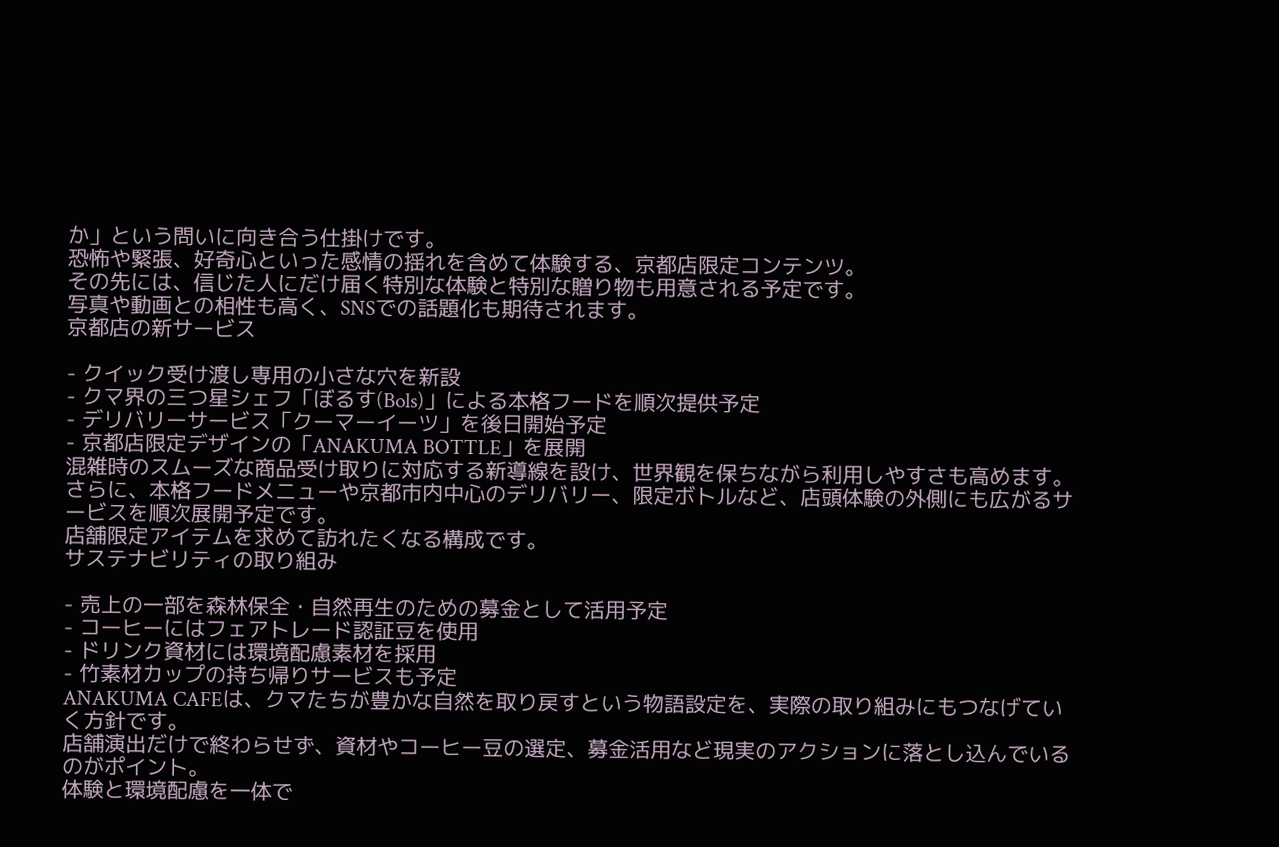か」という問いに向き合う仕掛けです。
恐怖や緊張、好奇心といった感情の揺れを含めて体験する、京都店限定コンテンツ。
その先には、信じた人にだけ届く特別な体験と特別な贈り物も用意される予定です。
写真や動画との相性も高く、SNSでの話題化も期待されます。
京都店の新サービス

- クイック受け渡し専用の小さな穴を新設
- クマ界の三つ星シェフ「ぼるす(Bols)」による本格フードを順次提供予定
- デリバリーサービス「クーマーイーツ」を後日開始予定
- 京都店限定デザインの「ANAKUMA BOTTLE」を展開
混雑時のスムーズな商品受け取りに対応する新導線を設け、世界観を保ちながら利用しやすさも高めます。
さらに、本格フードメニューや京都市内中心のデリバリー、限定ボトルなど、店頭体験の外側にも広がるサービスを順次展開予定です。
店舗限定アイテムを求めて訪れたくなる構成です。
サステナビリティの取り組み

- 売上の一部を森林保全・自然再生のための募金として活用予定
- コーヒーにはフェアトレード認証豆を使用
- ドリンク資材には環境配慮素材を採用
- 竹素材カップの持ち帰りサービスも予定
ANAKUMA CAFEは、クマたちが豊かな自然を取り戻すという物語設定を、実際の取り組みにもつなげていく方針です。
店舗演出だけで終わらせず、資材やコーヒー豆の選定、募金活用など現実のアクションに落とし込んでいるのがポイント。
体験と環境配慮を一体で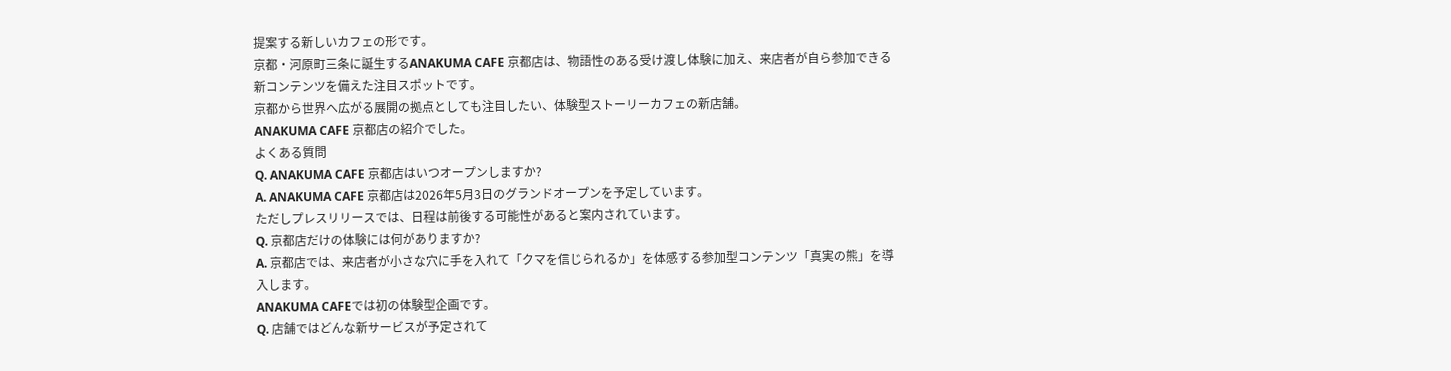提案する新しいカフェの形です。
京都・河原町三条に誕生するANAKUMA CAFE 京都店は、物語性のある受け渡し体験に加え、来店者が自ら参加できる新コンテンツを備えた注目スポットです。
京都から世界へ広がる展開の拠点としても注目したい、体験型ストーリーカフェの新店舗。
ANAKUMA CAFE 京都店の紹介でした。
よくある質問
Q. ANAKUMA CAFE 京都店はいつオープンしますか?
A. ANAKUMA CAFE 京都店は2026年5月3日のグランドオープンを予定しています。
ただしプレスリリースでは、日程は前後する可能性があると案内されています。
Q. 京都店だけの体験には何がありますか?
A. 京都店では、来店者が小さな穴に手を入れて「クマを信じられるか」を体感する参加型コンテンツ「真実の熊」を導入します。
ANAKUMA CAFEでは初の体験型企画です。
Q. 店舗ではどんな新サービスが予定されて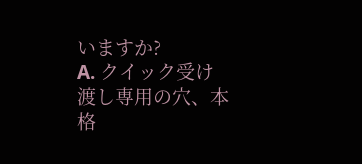いますか?
A. クイック受け渡し専用の穴、本格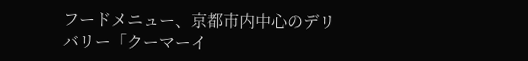フードメニュー、京都市内中心のデリバリー「クーマーイ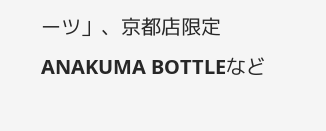ーツ」、京都店限定ANAKUMA BOTTLEなど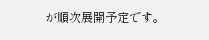が順次展開予定です。